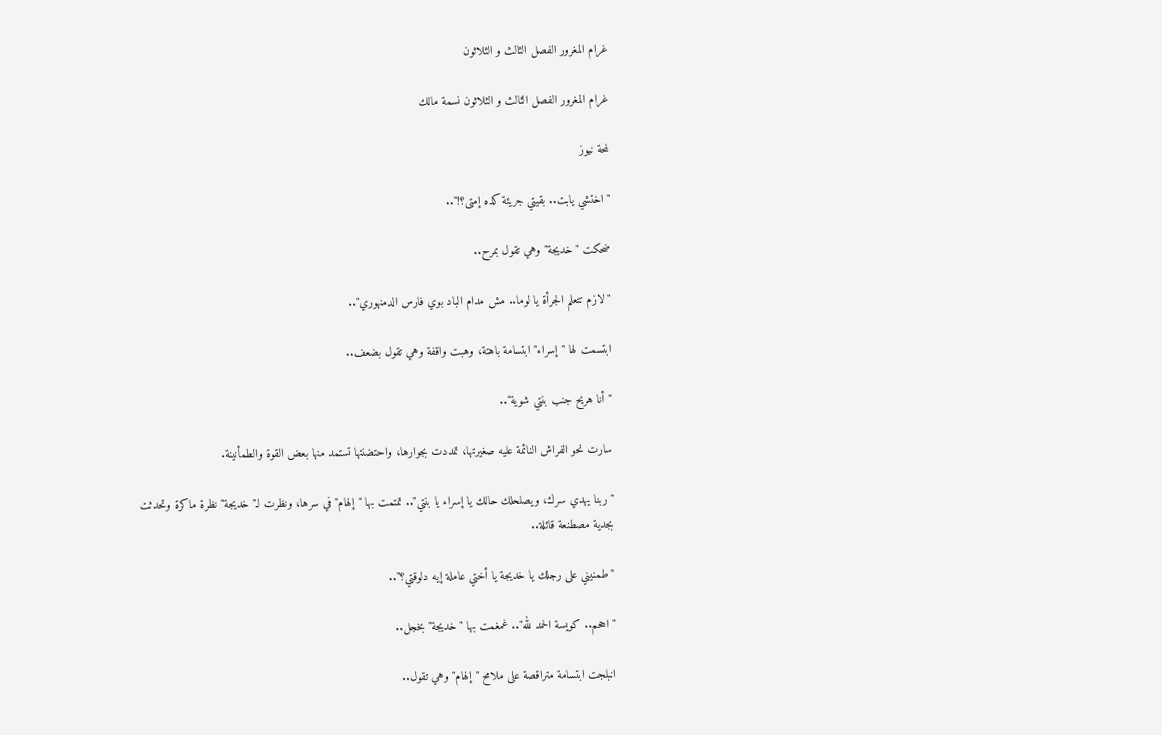غرام المغرور الفصل الثالث و الثلاثون

غرام المغرور الفصل الثالث و الثلاثون نسمة مالك

لمحة نيوز

"اختشي يابت.. بقيتي جريئة كده إمتى؟!"..

ضحكت "خديجة" وهي تقول بمرح..

"لازم تتعلم الجرأة يا لوما.. مش مدام الباد بوي فارس الدمنهوري"..

ابتسمت لها "إسراء" ابتسامة باهتة، وهبت واقفة وهي تقول بضعف..

"أنا هريح جنب بنتي شوية"..

سارت نحو الفراش النائمة عليه صغيرتها، تمددت بجوارها، واحتضنتها تستمد منها بعض القوة والطمأنينة.

"ربنا يهدي سرك، ويصلحلك حالك يا إسراء يا بنتي".. تمتمت بها "إلهام" في سرها، ونظرت لـ"خديجة" نظرة ماكرة وتحدثت بجدية مصطنعة قائلة..

"طمنيني على رجلك يا خديجة يا أختي عاملة إيه دلوقتي؟"..

"اححم.. كويسة الحمد لله".. غمغمت بها "خديجة" بخجل..

انبلجت ابتسامة متراقصة على ملامح "إلهام" وهي تقول..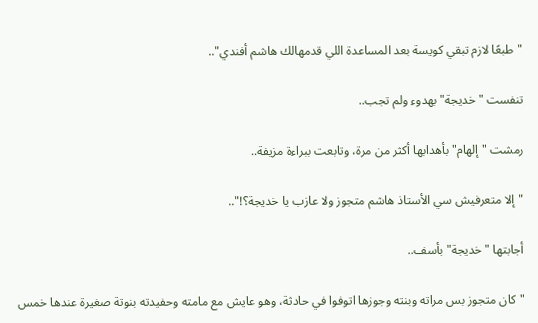"طبعًا لازم تبقي كويسة بعد المساعدة اللي قدمهالك هاشم أفندي"..

تنفست "خديجة" بهدوء ولم تجب..

رمشت "إلهام" بأهدابها أكثر من مرة، وتابعت ببراءة مزيفة..

"إلا متعرفيش سي الأستاذ هاشم متجوز ولا عازب يا خديجة؟!"..

أجابتها "خديجة" بأسف..

"كان متجوز بس مراته وبنته وجوزها اتوفوا في حادثة، وهو عايش مع مامته وحفيدته بنوتة صغيرة عندها خمس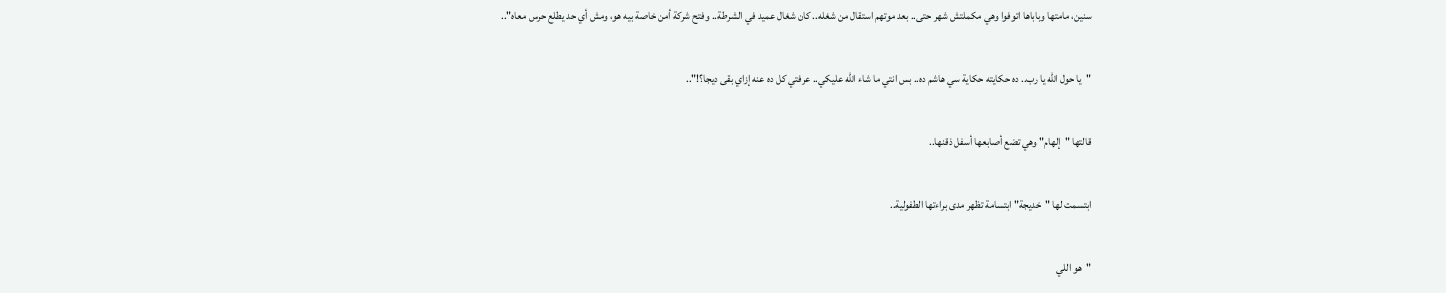سنين، مامتها وباباها اتوفوا وهي مكملتش شهر حتى.. بعد موتهم استقال من شغله.. كان شغال عميد في الشرطة.. وفتح شركة أمن خاصة بيه هو، ومش أي حد يطلع حرس معاه"..

"يا حول الله يا رب.. ده حكايته حكاية سي هاشم ده.. بس انتي ما شاء الله عليكي.. عرفتي كل ده عنه إزاي بقى ديجا؟!"..

قالتها "إلهام" وهي تضع أصابعها أسفل ذقنها..

ابتسمت لها "خديجة" ابتسامة تظهر مدى براءتها الطفولية..

"هو اللي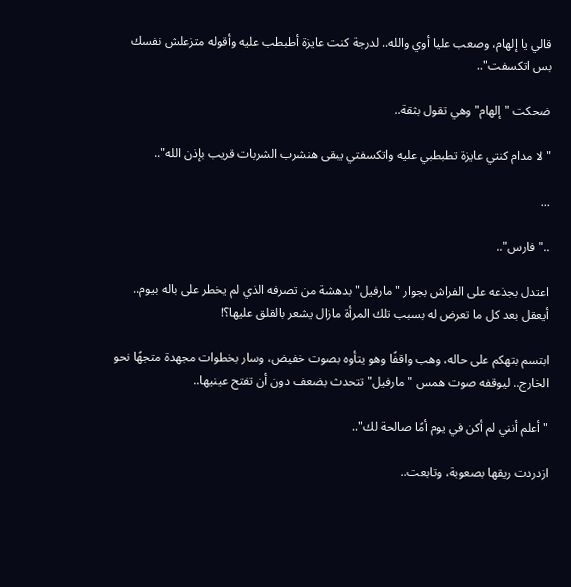قالي يا إلهام، وصعب عليا أوي والله.. لدرجة كنت عايزة أطبطب عليه وأقوله متزعلش نفسك بس اتكسفت"..

ضحكت "إلهام" وهي تقول بثقة..

"لا مدام كنتي عايزة تطبطبي عليه واتكسفتي يبقى هنشرب الشربات قريب بإذن الله"..

...

.."فارس"..

اعتدل بجذعه على الفراش بجوار "مارفيل" بدهشة من تصرفه الذي لم يخطر على باله بيوم.. أيعقل بعد كل ما تعرض له بسبب تلك المرأة مازال يشعر بالقلق عليها؟!

ابتسم بتهكم على حاله، وهب واقفًا وهو يتأوه بصوت خفيض، وسار بخطوات مجهدة متجهًا نحو الخارج.. ليوقفه صوت همس "مارفيل" تتحدث بضعف دون أن تفتح عينيها..

"أعلم أنني لم أكن في يوم أمًا صالحة لك"..

ازدردت ريقها بصعوبة، وتابعت..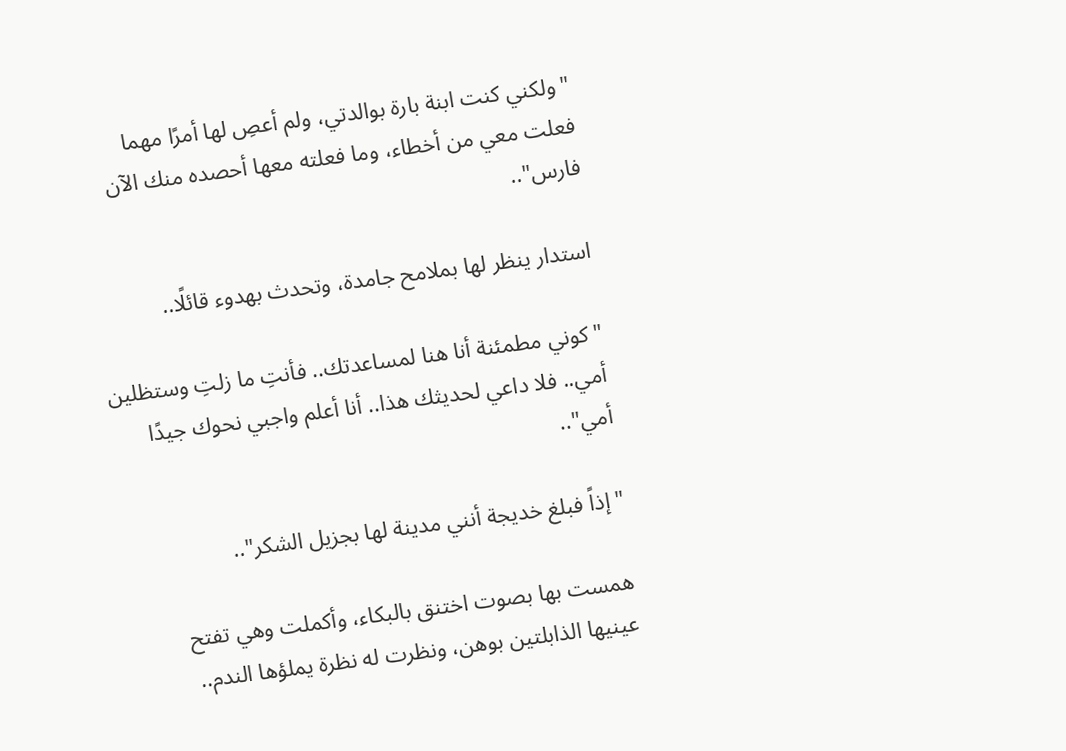"ولكني كنت ابنة بارة بوالدتي، ولم أعصِ لها أمرًا مهما فعلت معي من أخطاء، وما فعلته معها أحصده منك الآن فارس"..

استدار ينظر لها بملامح جامدة، وتحدث بهدوء قائلًا..

"كوني مطمئنة أنا هنا لمساعدتك.. فأنتِ ما زلتِ وستظلين أمي.. فلا داعي لحديثك هذا.. أنا أعلم واجبي نحوك جيدًا أمي"..

"إذاً فبلغ خديجة أنني مدينة لها بجزيل الشكر"..

همست بها بصوت اختنق بالبكاء، وأكملت وهي تفتح عينيها الذابلتين بوهن، ونظرت له نظرة يملؤها الندم..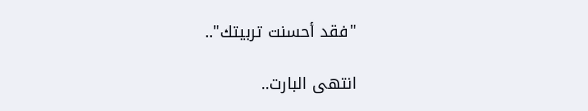"فقد أحسنت تربيتك"..

انتهى البارت..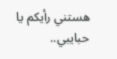هستني رأيكم يا حبايبي..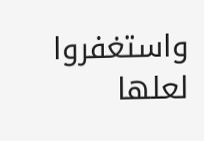واستغفروا لعلها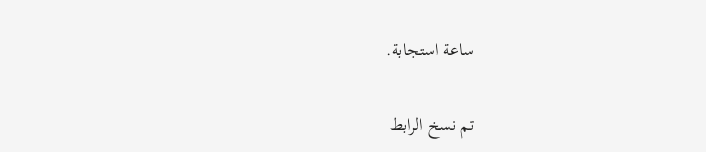ساعة استجابة.

تم نسخ الرابط